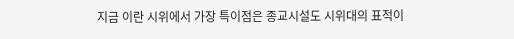지금 이란 시위에서 가장 특이점은 종교시설도 시위대의 표적이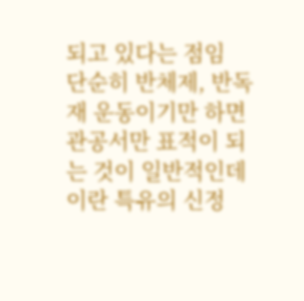되고 있다는 점임
단순히 반체제, 반독재 운동이기만 하면 관공서만 표적이 되는 것이 일반적인데
이란 특유의 신정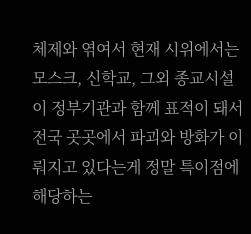체제와 엮여서 현재 시위에서는
모스크, 신학교, 그외 종교시설이 정부기관과 함께 표적이 돼서
전국 곳곳에서 파괴와 방화가 이뤄지고 있다는게 정말 특이점에 해당하는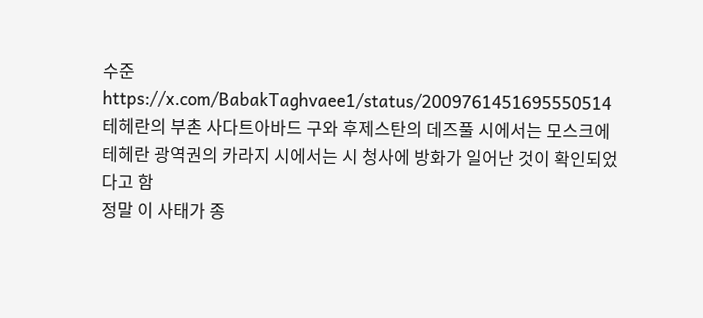수준
https://x.com/BabakTaghvaee1/status/2009761451695550514
테헤란의 부촌 사다트아바드 구와 후제스탄의 데즈풀 시에서는 모스크에
테헤란 광역권의 카라지 시에서는 시 청사에 방화가 일어난 것이 확인되었다고 함
정말 이 사태가 종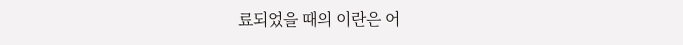료되었을 때의 이란은 어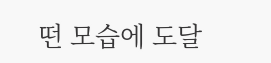떤 모습에 도달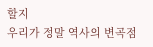할지
우리가 정말 역사의 변곡점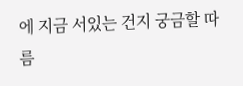에 지금 서있는 건지 궁금할 따름